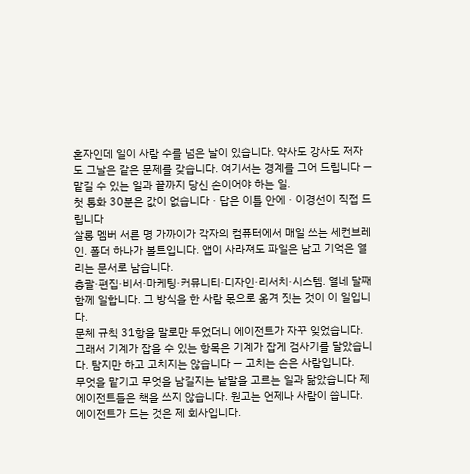혼자인데 일이 사람 수를 넘은 날이 있습니다. 약사도 강사도 저자도 그날은 같은 문제를 갖습니다. 여기서는 경계를 그어 드립니다 — 맡길 수 있는 일과 끝까지 당신 손이어야 하는 일.
첫 통화 30분은 값이 없습니다 · 답은 이틀 안에 · 이경선이 직접 드립니다
살롱 멤버 서른 명 가까이가 각자의 컴퓨터에서 매일 쓰는 세컨브레인. 폴더 하나가 볼트입니다. 앱이 사라져도 파일은 남고 기억은 열리는 문서로 남습니다.
총괄·편집·비서·마케팅·커뮤니티·디자인·리서치·시스템. 열네 달째 함께 일합니다. 그 방식을 한 사람 몫으로 옮겨 짓는 것이 이 일입니다.
문체 규칙 31항을 말로만 두었더니 에이전트가 자꾸 잊었습니다. 그래서 기계가 잡을 수 있는 항목은 기계가 잡게 검사기를 달았습니다. 탐지만 하고 고치지는 않습니다 — 고치는 손은 사람입니다.
무엇을 맡기고 무엇을 남길지는 낱말을 고르는 일과 닮았습니다 제 에이전트들은 책을 쓰지 않습니다. 원고는 언제나 사람이 씁니다. 에이전트가 드는 것은 제 회사입니다.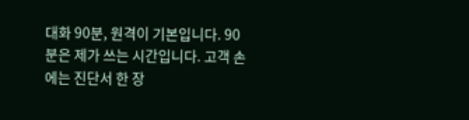대화 90분, 원격이 기본입니다. 90분은 제가 쓰는 시간입니다. 고객 손에는 진단서 한 장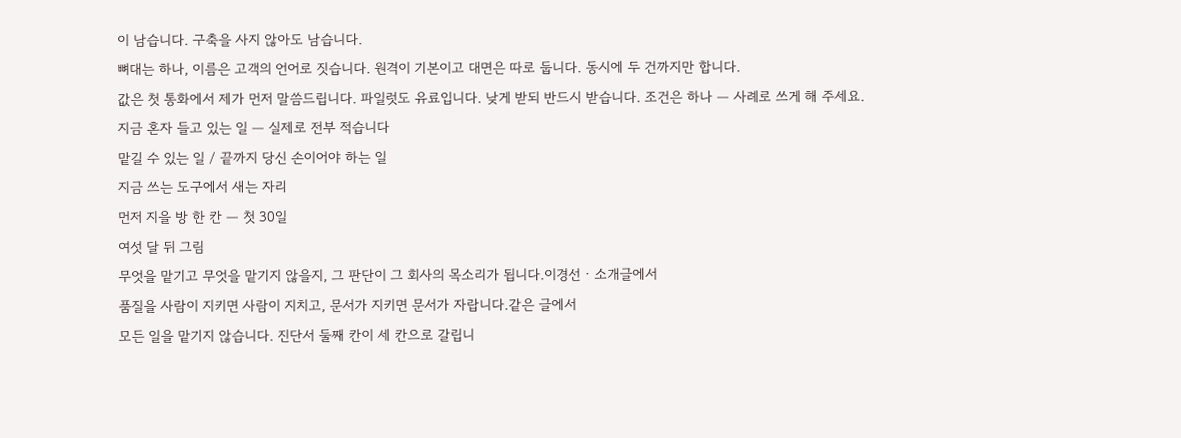이 남습니다. 구축을 사지 않아도 남습니다.
뼈대는 하나, 이름은 고객의 언어로 짓습니다. 원격이 기본이고 대면은 따로 둡니다. 동시에 두 건까지만 합니다.
값은 첫 통화에서 제가 먼저 말씀드립니다. 파일럿도 유료입니다. 낮게 받되 반드시 받습니다. 조건은 하나 — 사례로 쓰게 해 주세요.
지금 혼자 들고 있는 일 — 실제로 전부 적습니다
맡길 수 있는 일 / 끝까지 당신 손이어야 하는 일
지금 쓰는 도구에서 새는 자리
먼저 지을 방 한 칸 — 첫 30일
여섯 달 뒤 그림
무엇을 맡기고 무엇을 맡기지 않을지, 그 판단이 그 회사의 목소리가 됩니다.이경선 · 소개글에서
품질을 사람이 지키면 사람이 지치고, 문서가 지키면 문서가 자랍니다.같은 글에서
모든 일을 맡기지 않습니다. 진단서 둘째 칸이 세 칸으로 갈립니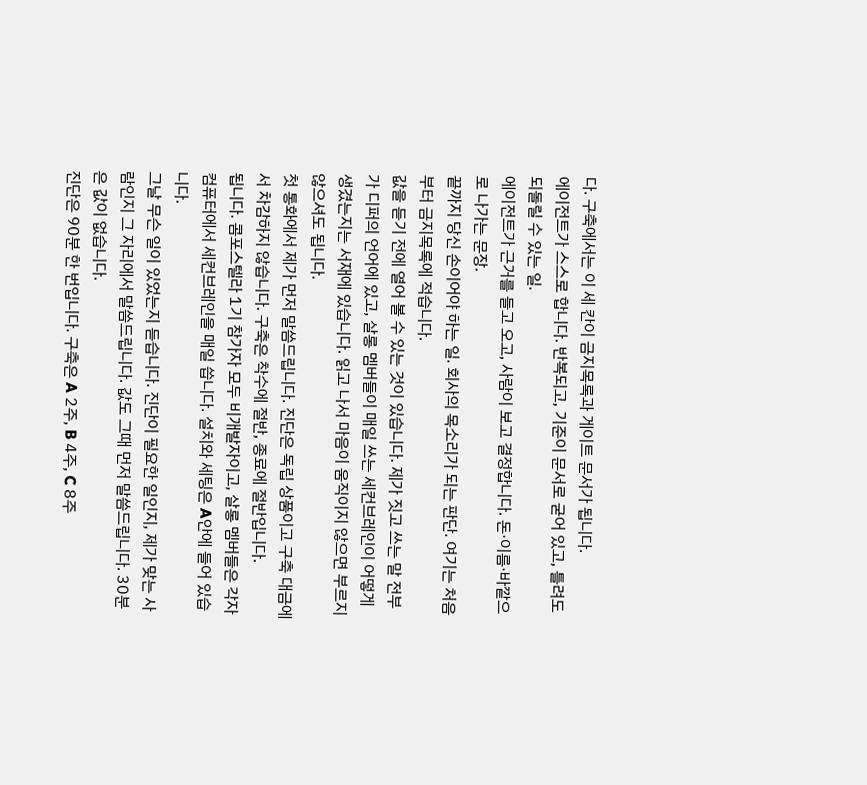다. 구축에서는 이 세 칸이 금지목록과 게이트 문서가 됩니다.
에이전트가 스스로 합니다. 반복되고, 기준이 문서로 굳어 있고, 틀려도 되돌릴 수 있는 일.
에이전트가 근거를 들고 오고, 사람이 보고 결정합니다. 돈·이름·바깥으로 나가는 문장.
끝까지 당신 손이어야 하는 일. 회사의 목소리가 되는 판단. 여기는 처음부터 금지목록에 적습니다.
값을 듣기 전에 열어 볼 수 있는 것이 있습니다. 제가 짓고 쓰는 말 전부가 디퍼의 언어에 있고, 살롱 멤버들이 매일 쓰는 세컨브레인이 어떻게 생겼는지는 서재에 있습니다. 읽고 나서 마음이 움직이지 않으면 부르지 않으셔도 됩니다.
첫 통화에서 제가 먼저 말씀드립니다. 진단은 독립 상품이고 구축 대금에서 차감하지 않습니다. 구축은 착수에 절반, 종료에 절반입니다.
됩니다. 콤포스텔라 1기 참가자 모두 비개발자이고, 살롱 멤버들은 각자 컴퓨터에서 세컨브레인을 매일 씁니다. 설치와 세팅은 A안에 들어 있습니다.
그날 무슨 일이 있었는지 듣습니다. 진단이 필요한 일인지, 제가 맞는 사람인지 그 자리에서 말씀드립니다. 값도 그때 먼저 말씀드립니다. 30분은 값이 없습니다.
진단은 90분 한 번입니다. 구축은 A 2주, B 4주, C 8주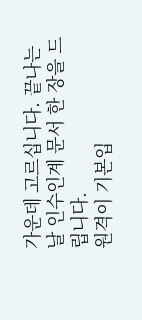가운데 고르십니다. 끝나는 날 인수인계 문서 한 장을 드립니다.
원격이 기본입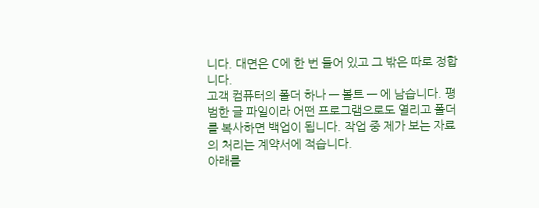니다. 대면은 C에 한 번 들어 있고 그 밖은 따로 정합니다.
고객 컴퓨터의 폴더 하나 — 볼트 — 에 남습니다. 평범한 글 파일이라 어떤 프로그램으로도 열리고 폴더를 복사하면 백업이 됩니다. 작업 중 제가 보는 자료의 처리는 계약서에 적습니다.
아래를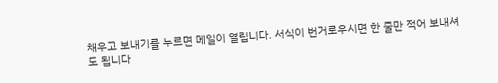채우고 보내기를 누르면 메일이 열립니다. 서식이 번거로우시면 한 줄만 적어 보내셔도 됩니다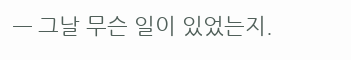— 그날 무슨 일이 있었는지.